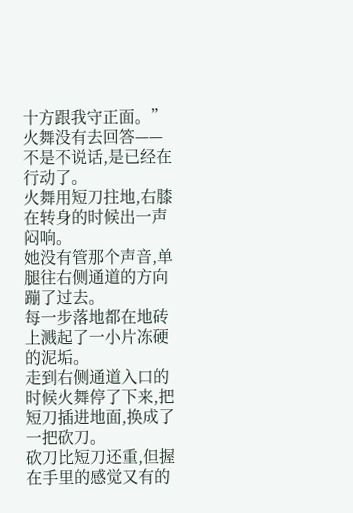十方跟我守正面。”火舞没有去回答——不是不说话,是已经在行动了。
火舞用短刀拄地,右膝在转身的时候出一声闷响。
她没有管那个声音,单腿往右侧通道的方向蹦了过去。
每一步落地都在地砖上溅起了一小片冻硬的泥垢。
走到右侧通道入口的时候火舞停了下来,把短刀插进地面,换成了一把砍刀。
砍刀比短刀还重,但握在手里的感觉又有的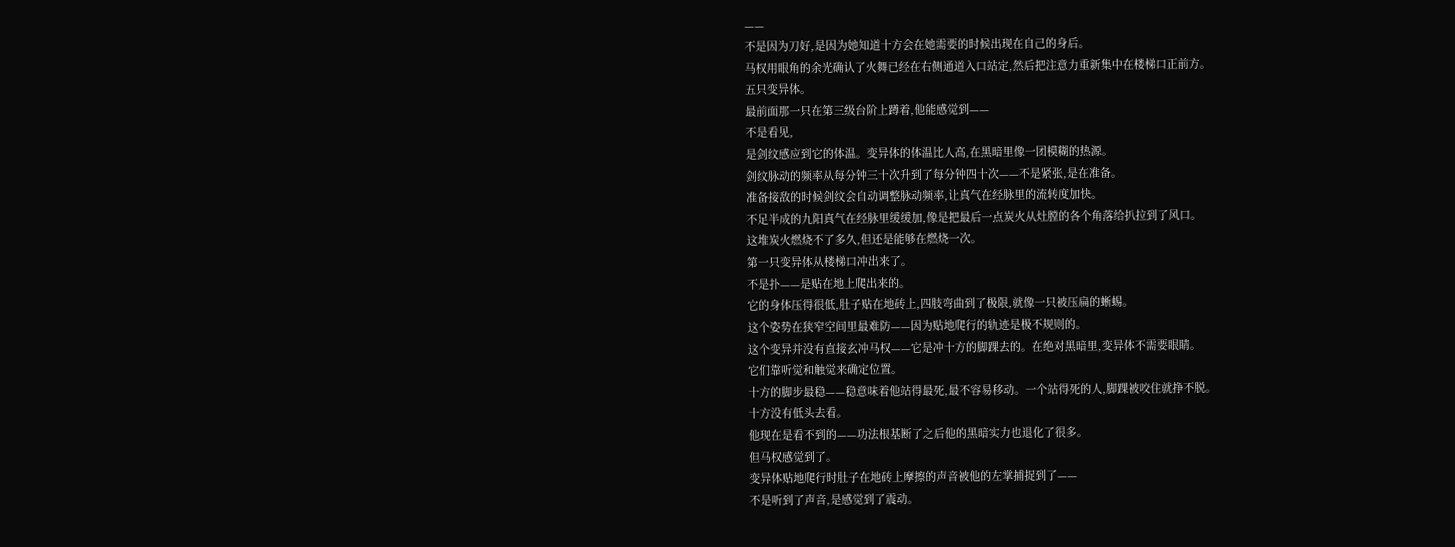——
不是因为刀好,是因为她知道十方会在她需要的时候出现在自己的身后。
马权用眼角的余光确认了火舞已经在右侧通道入口站定,然后把注意力重新集中在楼梯口正前方。
五只变异体。
最前面那一只在第三级台阶上蹲着,他能感觉到——
不是看见,
是剑纹感应到它的体温。变异体的体温比人高,在黑暗里像一团模糊的热源。
剑纹脉动的频率从每分钟三十次升到了每分钟四十次——不是紧张,是在准备。
准备接敌的时候剑纹会自动调整脉动频率,让真气在经脉里的流转度加快。
不足半成的九阳真气在经脉里缓缓加,像是把最后一点炭火从灶膛的各个角落给扒拉到了风口。
这堆炭火燃烧不了多久,但还是能够在燃烧一次。
第一只变异体从楼梯口冲出来了。
不是扑——是贴在地上爬出来的。
它的身体压得很低,肚子贴在地砖上,四肢弯曲到了极限,就像一只被压扁的蜥蜴。
这个姿势在狭窄空间里最难防——因为贴地爬行的轨迹是极不规则的。
这个变异并没有直接玄冲马权——它是冲十方的脚踝去的。在绝对黑暗里,变异体不需要眼睛。
它们靠听觉和触觉来确定位置。
十方的脚步最稳——稳意味着他站得最死,最不容易移动。一个站得死的人,脚踝被咬住就挣不脱。
十方没有低头去看。
他现在是看不到的——功法根基断了之后他的黑暗实力也退化了很多。
但马权感觉到了。
变异体贴地爬行时肚子在地砖上摩擦的声音被他的左掌捕捉到了——
不是听到了声音,是感觉到了震动。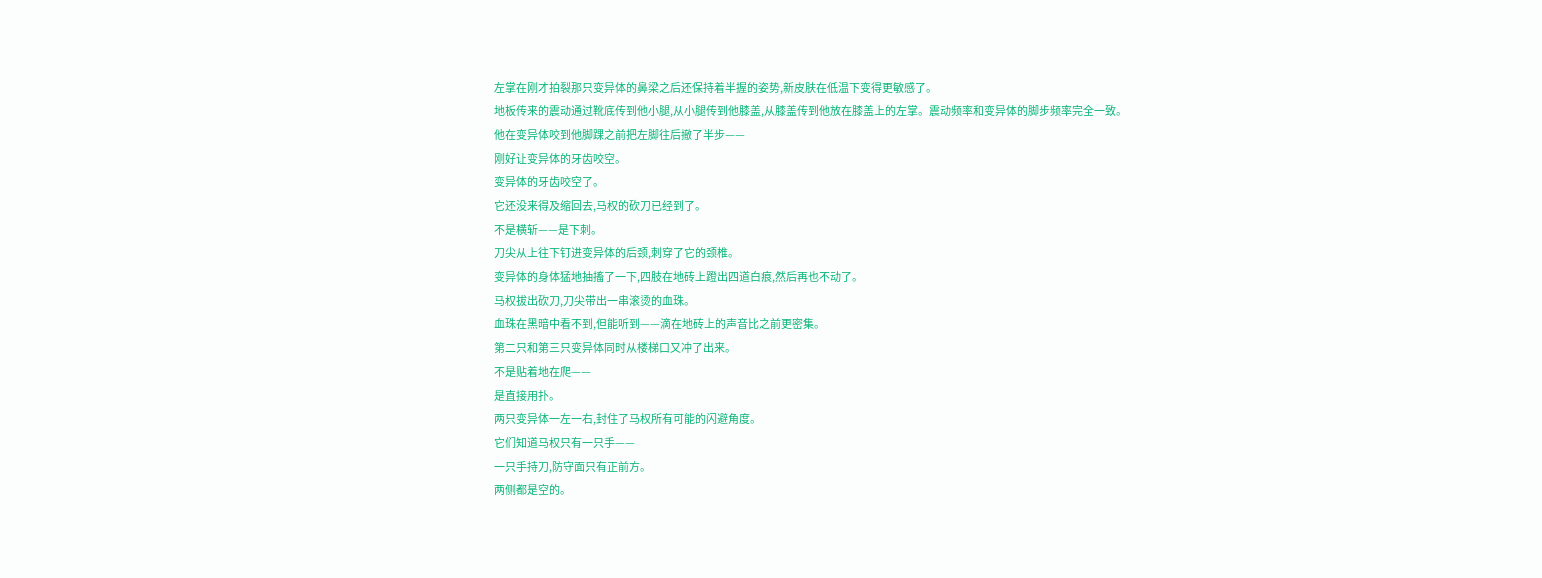左掌在刚才拍裂那只变异体的鼻梁之后还保持着半握的姿势,新皮肤在低温下变得更敏感了。
地板传来的震动通过靴底传到他小腿,从小腿传到他膝盖,从膝盖传到他放在膝盖上的左掌。震动频率和变异体的脚步频率完全一致。
他在变异体咬到他脚踝之前把左脚往后撤了半步——
刚好让变异体的牙齿咬空。
变异体的牙齿咬空了。
它还没来得及缩回去,马权的砍刀已经到了。
不是横斩——是下刺。
刀尖从上往下钉进变异体的后颈,刺穿了它的颈椎。
变异体的身体猛地抽搐了一下,四肢在地砖上蹬出四道白痕,然后再也不动了。
马权拔出砍刀,刀尖带出一串滚烫的血珠。
血珠在黑暗中看不到,但能听到——滴在地砖上的声音比之前更密集。
第二只和第三只变异体同时从楼梯口又冲了出来。
不是贴着地在爬——
是直接用扑。
两只变异体一左一右,封住了马权所有可能的闪避角度。
它们知道马权只有一只手——
一只手持刀,防守面只有正前方。
两侧都是空的。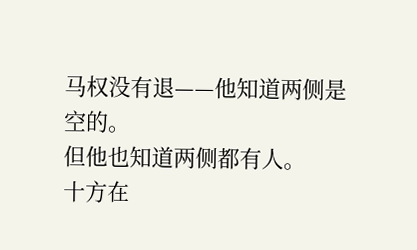马权没有退——他知道两侧是空的。
但他也知道两侧都有人。
十方在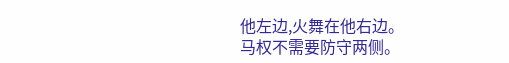他左边,火舞在他右边。
马权不需要防守两侧。